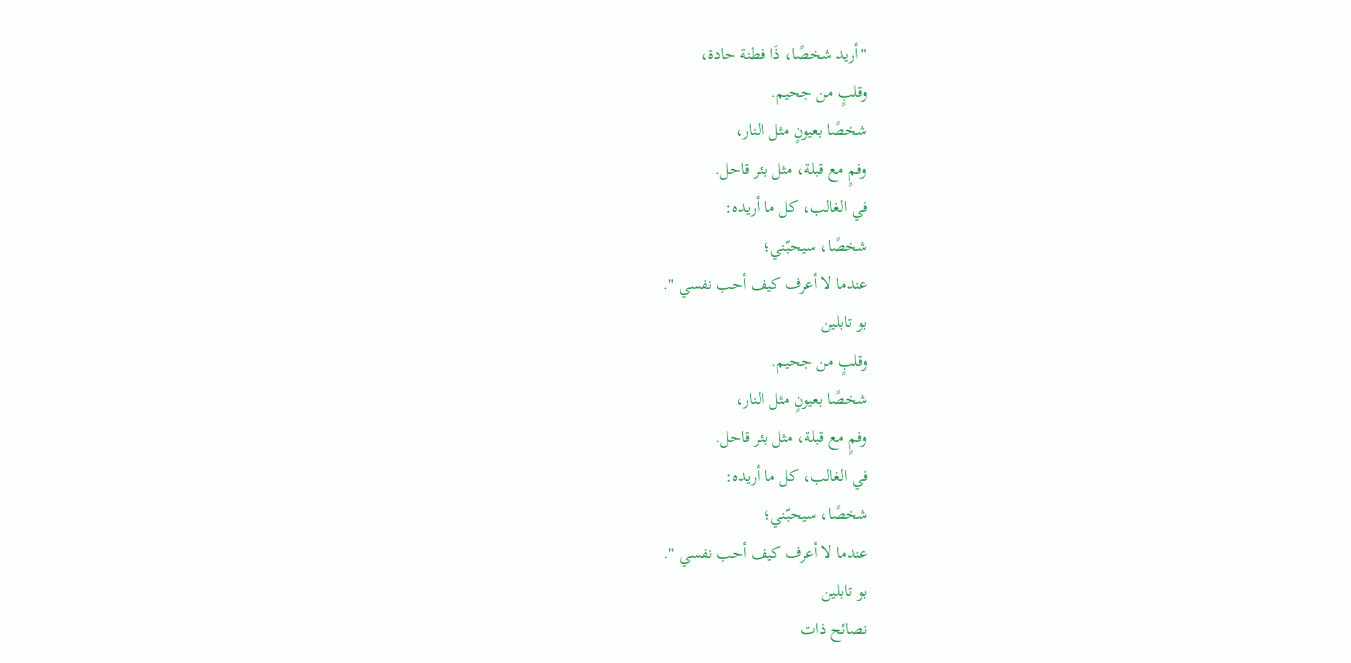"أريد شخصًا، ذَا فطنة حادة،
وقلبٍ من جحيم.
شخصًا بعيونٍ مثل النار،
وفمٍ مع قبلة، مثل بئر قاحل.
في الغالب، كل ما أريده:
شخصًا، سيحبّني؛
عندما لا أعرف كيف أحب نفسي ".
بو تابلين
وقلبٍ من جحيم.
شخصًا بعيونٍ مثل النار،
وفمٍ مع قبلة، مثل بئر قاحل.
في الغالب، كل ما أريده:
شخصًا، سيحبّني؛
عندما لا أعرف كيف أحب نفسي ".
بو تابلين
نصائح ذات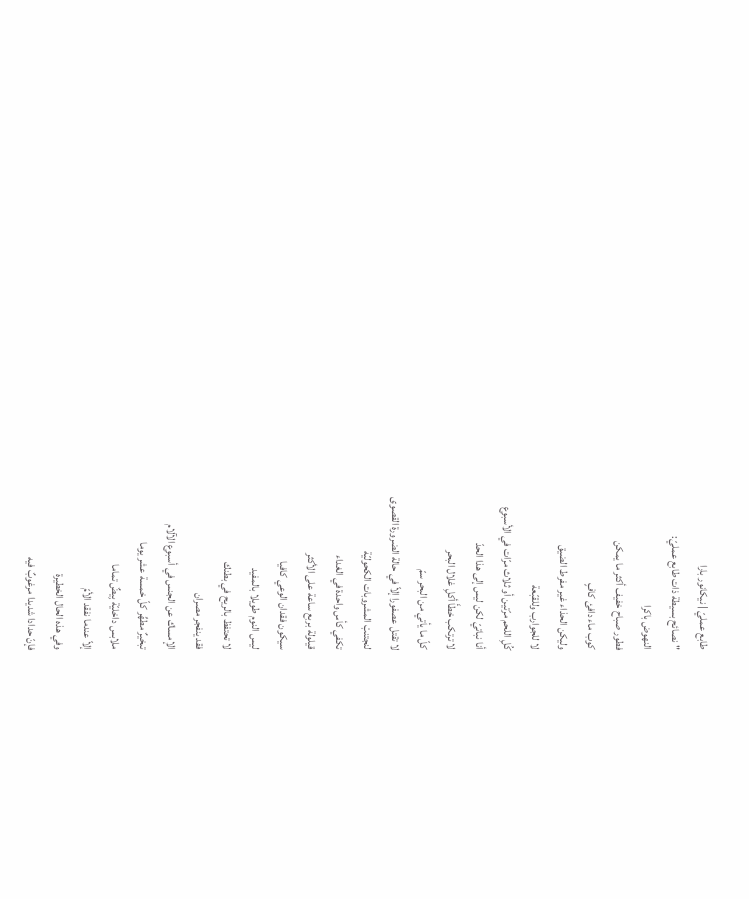طابع عمليّ | نيكانور بارا
"نصائح بسيطة ذات طابع عمليّ:
النهوض باكرا
فطور صباح خفيف أكثر ما يمكن
كوب ماء دافئ كافٍ
وليكن الحذاء غير مفرط الضيق
لا للجوارب وللقبّعة
كُلِ اللحم مرّتين أو ثلاث مرّات في الأسبوع
أنا نباتيّ لكن ليس إلى هذا الحدّ
لا ترتكب خطأَ أكلِ غلال البحر
كلّ ما يأتي من البحر سمّ
لا تقتل عصفورا إلاّ في حالة الضرورة القصوى
لنجتنبْ المشروبات الكحوليّة
تكفي كأس واحدة في الغداء
قيلولة بربع ساعة على الأكثر
سيكون فقدان الوعي كافيا
ليس النوم طويلا بالمفيد
لا تحتفظ بالريح في بطنك
فقد ينفجر مصران
الإمساك عن الجنس في أسبوع الآلام
تبخيرٌ مطهِّر كلّ خمسة عشر يوما
ملابس داخليّة بِيضٌ تماما
إلاّ عندما نفقد الأمّ
وفي هذه الحال الخطيرة
فإنّ حدادا شديدا مرغوبٌ فيه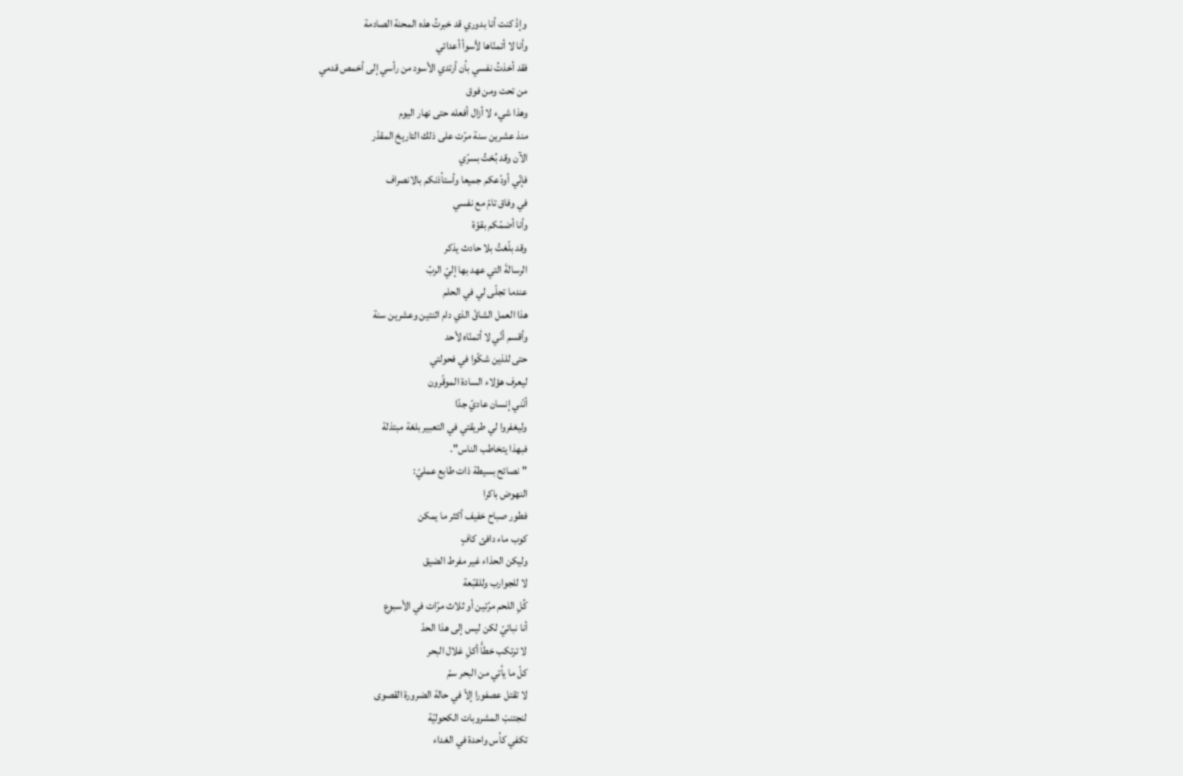وإذْ كنت أنا بدوري قد خبرتُ هذه المحنة الصادمة
وأنا لا أتمنّاها لأسوأ أعدائي
فقد أخذتُ نفسي بأن أرتدي الأسود من رأسي إلى أخمص قدمي
من تحت ومن فوق
وهذا شيء لا أزال أفعله حتى نهار اليوم
منذ عشرين سنة مرّت على ذلك التاريخ المقدّر
الآن وقد بُحْتُ بسرّي
فإنّي أودّعكم جميعا وأستأذنكم بالانصراف
في وفاق تامّ مع نفسي
وأنا أضمّكم بقوّة
وقد بلّغتُ بلا حادث يذكر
الرسالةَ التي عهد بها إليّ الربّ
عندما تجلّى لي في الحلم
هذا العمل الشاقّ الذي دام اثنتين وعشرين سنة
وأقسم أنّي لا أتمنّاه لأحد
حتى للذين شكّوا في فحولتي
ليعرف هؤلاء السادة الموقّرون
أنّني إنسان عاديّ جدّا
وليغفروا لي طريقتي في التعبير بلغة مبتذلة
فبهذا يتخاطب الناس".
"نصائح بسيطة ذات طابع عمليّ:
النهوض باكرا
فطور صباح خفيف أكثر ما يمكن
كوب ماء دافئ كافٍ
وليكن الحذاء غير مفرط الضيق
لا للجوارب وللقبّعة
كُلِ اللحم مرّتين أو ثلاث مرّات في الأسبوع
أنا نباتيّ لكن ليس إلى هذا الحدّ
لا ترتكب خطأَ أكلِ غلال البحر
كلّ ما يأتي من البحر سمّ
لا تقتل عصفورا إلاّ في حالة الضرورة القصوى
لنجتنبْ المشروبات الكحوليّة
تكفي كأس واحدة في الغداء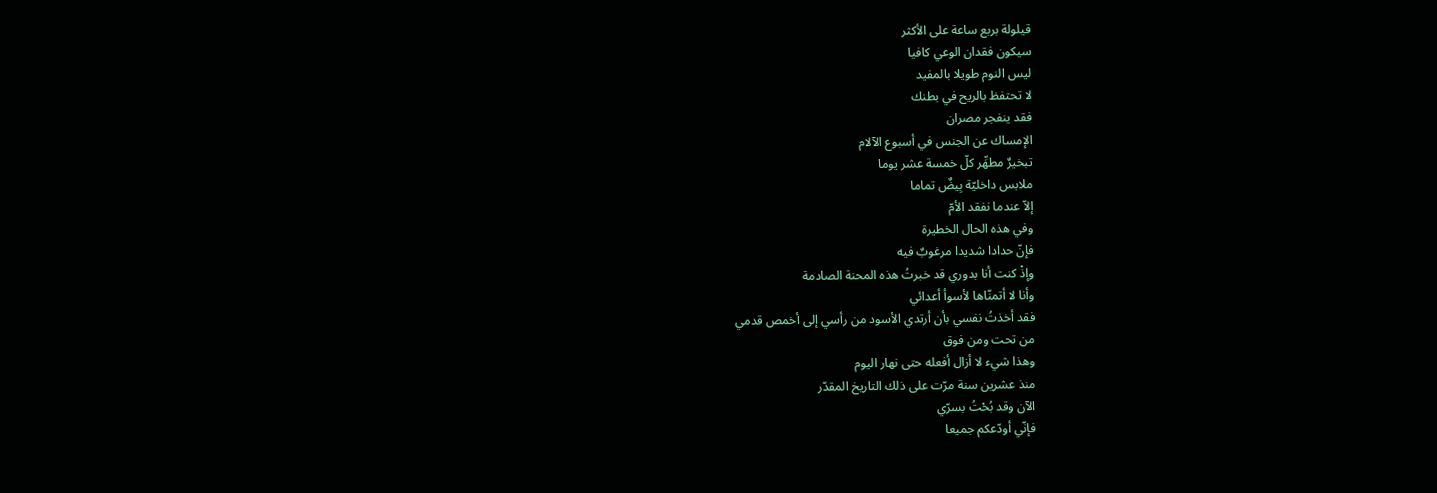قيلولة بربع ساعة على الأكثر
سيكون فقدان الوعي كافيا
ليس النوم طويلا بالمفيد
لا تحتفظ بالريح في بطنك
فقد ينفجر مصران
الإمساك عن الجنس في أسبوع الآلام
تبخيرٌ مطهِّر كلّ خمسة عشر يوما
ملابس داخليّة بِيضٌ تماما
إلاّ عندما نفقد الأمّ
وفي هذه الحال الخطيرة
فإنّ حدادا شديدا مرغوبٌ فيه
وإذْ كنت أنا بدوري قد خبرتُ هذه المحنة الصادمة
وأنا لا أتمنّاها لأسوأ أعدائي
فقد أخذتُ نفسي بأن أرتدي الأسود من رأسي إلى أخمص قدمي
من تحت ومن فوق
وهذا شيء لا أزال أفعله حتى نهار اليوم
منذ عشرين سنة مرّت على ذلك التاريخ المقدّر
الآن وقد بُحْتُ بسرّي
فإنّي أودّعكم جميعا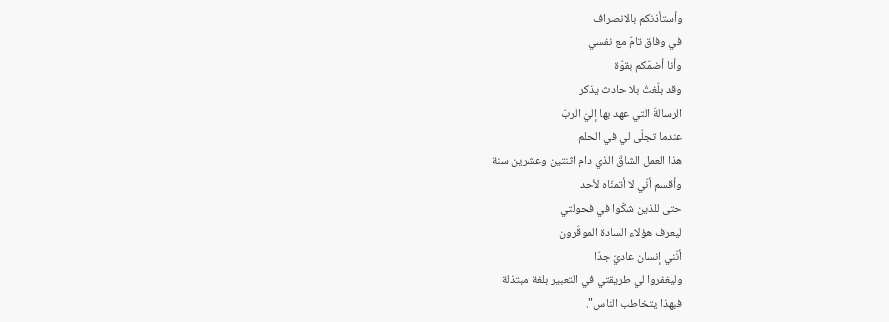وأستأذنكم بالانصراف
في وفاق تامّ مع نفسي
وأنا أضمّكم بقوّة
وقد بلّغتُ بلا حادث يذكر
الرسالةَ التي عهد بها إليّ الربّ
عندما تجلّى لي في الحلم
هذا العمل الشاقّ الذي دام اثنتين وعشرين سنة
وأقسم أنّي لا أتمنّاه لأحد
حتى للذين شكّوا في فحولتي
ليعرف هؤلاء السادة الموقّرون
أنّني إنسان عاديّ جدّا
وليغفروا لي طريقتي في التعبير بلغة مبتذلة
فبهذا يتخاطب الناس".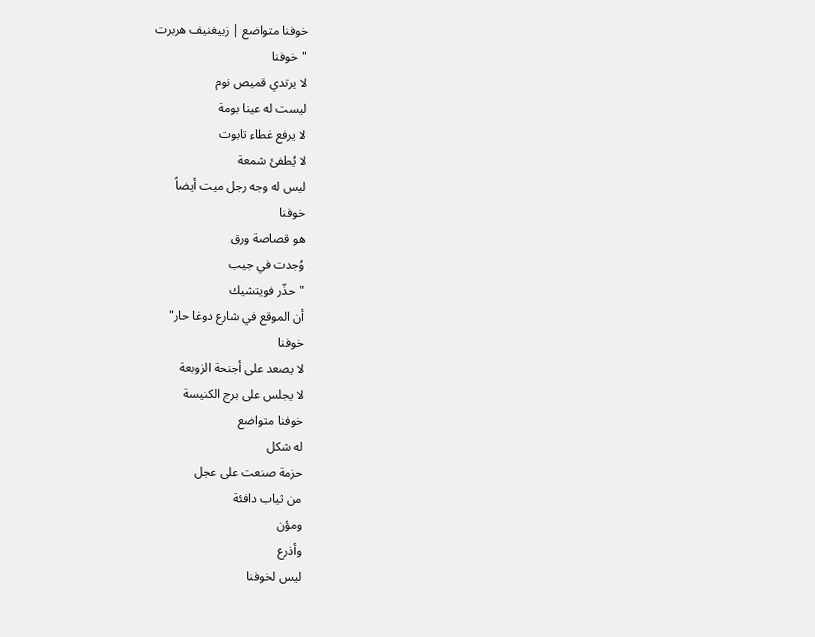خوفنا متواضع | زبيغنيف هربرت
"خوفنا
لا يرتدي قميص نوم
ليست له عينا بومة
لا يرفع غطاء تابوت
لا يُطفئ شمعة
ليس له وجه رجل ميت أيضاً
خوفنا
هو قصاصة ورق
وُجدت في جيب
"حذّر فويتشيك
أن الموقع في شارع دوغا حار"
خوفنا
لا يصعد على أجنحة الزوبعة
لا يجلس على برج الكنيسة
خوفنا متواضع
له شكل
حزمة صنعت على عجل
من ثياب دافئة
ومؤن
وأذرع
ليس لخوفنا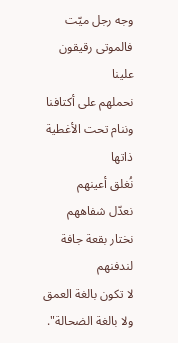وجه رجل ميّت
فالموتى رقيقون علينا
نحملهم على أكتافنا
وننام تحت الأغطية ذاتها
نُغلق أعينهم
نعدّل شفاههم
نختار بقعة جافة
لندفنهم
لا تكون بالغة العمق
ولا بالغة الضحالة".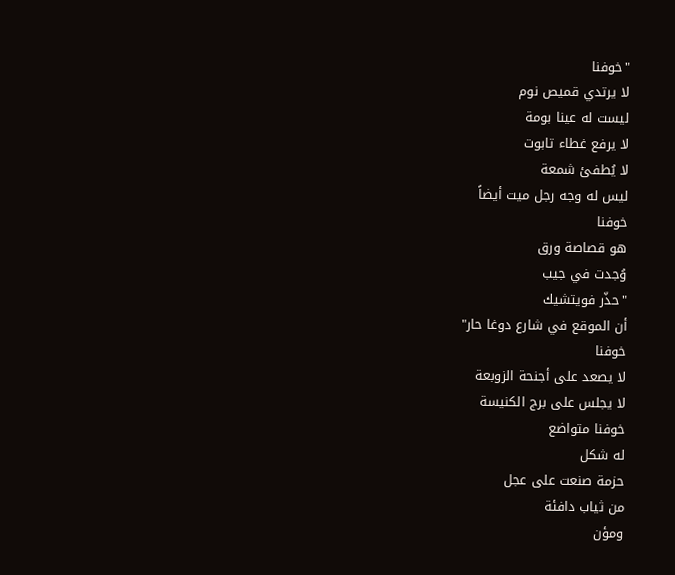"خوفنا
لا يرتدي قميص نوم
ليست له عينا بومة
لا يرفع غطاء تابوت
لا يُطفئ شمعة
ليس له وجه رجل ميت أيضاً
خوفنا
هو قصاصة ورق
وُجدت في جيب
"حذّر فويتشيك
أن الموقع في شارع دوغا حار"
خوفنا
لا يصعد على أجنحة الزوبعة
لا يجلس على برج الكنيسة
خوفنا متواضع
له شكل
حزمة صنعت على عجل
من ثياب دافئة
ومؤن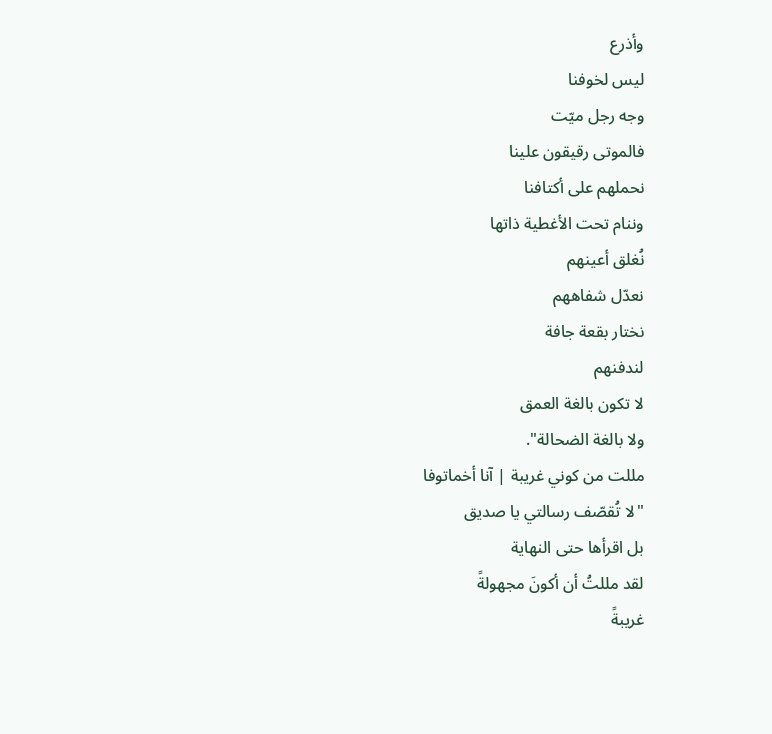وأذرع
ليس لخوفنا
وجه رجل ميّت
فالموتى رقيقون علينا
نحملهم على أكتافنا
وننام تحت الأغطية ذاتها
نُغلق أعينهم
نعدّل شفاههم
نختار بقعة جافة
لندفنهم
لا تكون بالغة العمق
ولا بالغة الضحالة".
مللت من كوني غريبة | آنا أخماتوفا
"لا تُقصّف رسالتي يا صديق
بل اقرأها حتى النهاية
لقد مللتُ أن أكونَ مجهولةً
غريبةً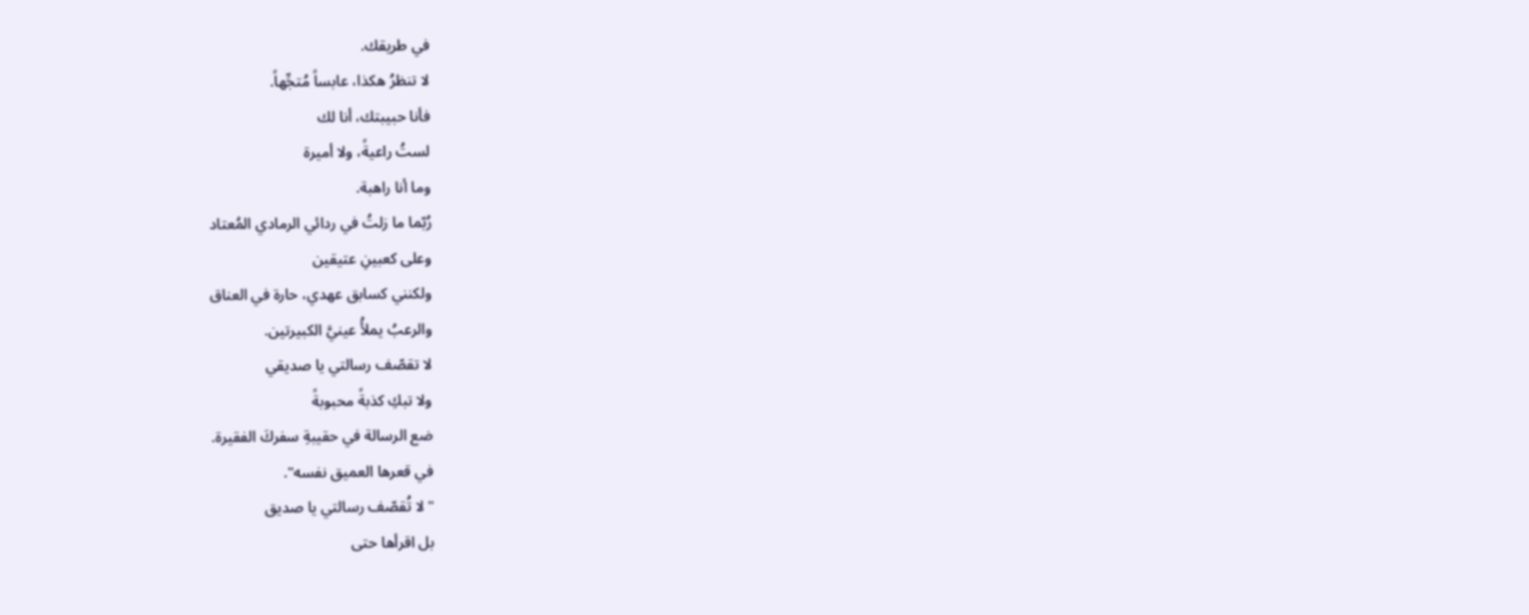في طريقك.
لا تنظرُ هكذا، عابساً مُتجِّهاً.
فأنا حبيبتك، أنا لك
لستُ راعيةً، ولا أميرة
وما أنا راهبة.
رُبّما ما زلتُ في ردائي الرمادي المُعتاد
وعلى كعبينِ عتيقين
ولكنني كسابق عهدي، حارة في العناق
والرعبُ يملأُ عينيَّ الكبيرتين.
لا تقصّف رسالتي يا صديقي
ولا تبكِ كذبةً محبوبةً
ضع الرسالة في حقيبةِ سفركَ الفقيرة.
في قعرها العميق نفسه".
"لا تُقصّف رسالتي يا صديق
بل اقرأها حتى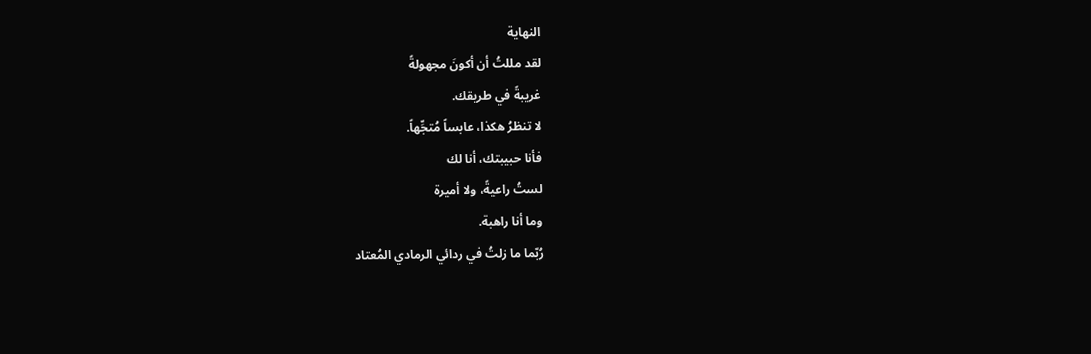النهاية
لقد مللتُ أن أكونَ مجهولةً
غريبةً في طريقك.
لا تنظرُ هكذا، عابساً مُتجِّهاً.
فأنا حبيبتك، أنا لك
لستُ راعيةً، ولا أميرة
وما أنا راهبة.
رُبّما ما زلتُ في ردائي الرمادي المُعتاد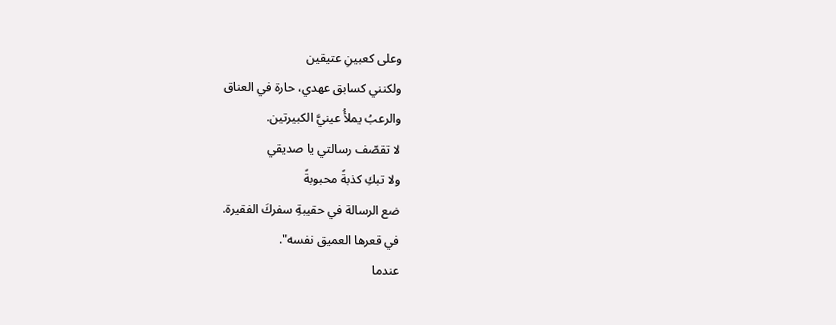وعلى كعبينِ عتيقين
ولكنني كسابق عهدي، حارة في العناق
والرعبُ يملأُ عينيَّ الكبيرتين.
لا تقصّف رسالتي يا صديقي
ولا تبكِ كذبةً محبوبةً
ضع الرسالة في حقيبةِ سفركَ الفقيرة.
في قعرها العميق نفسه".
عندما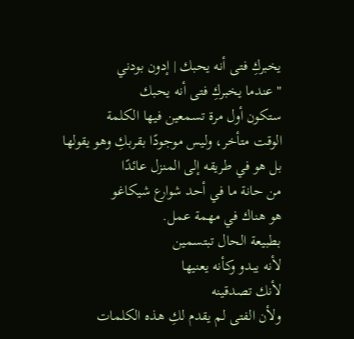يخبركِ فتى أنه يحبك | إدون بودني
"عندما يخبركِ فتى أنه يحبك
ستكون أول مرة تسمعين فيها الكلمة
الوقت متأخر، وليس موجودًا بقربكِ وهو يقولها
بل هو في طريقه إلى المنزل عائدًا
من حانة ما في أحد شوارع شيكاغو
هو هناك في مهمة عمل.
بطبيعة الحال تبتسمين
لأنه يبدو وكأنه يعنيها
لأنك تصدقينه
ولأن الفتى لم يقدم لكِ هذه الكلمات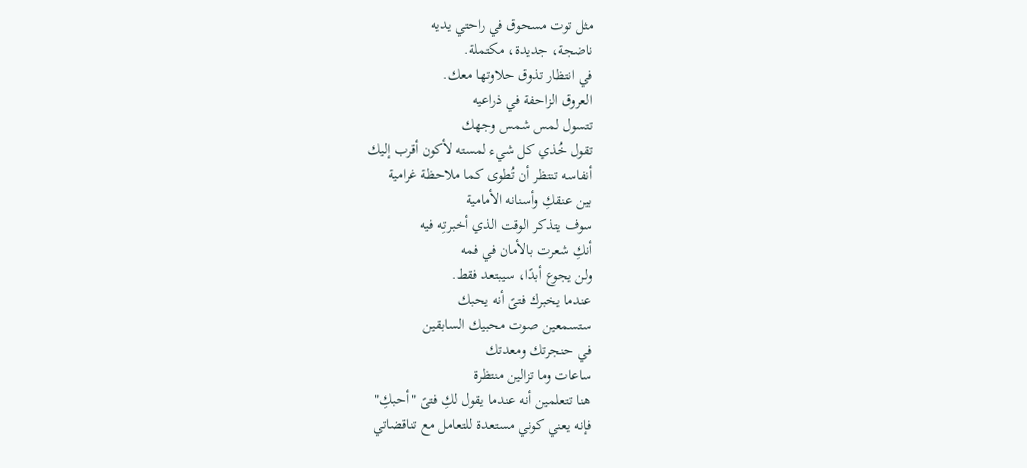مثل توت مسحوق في راحتي يديه
ناضجة، جديدة، مكتملة.
في انتظار تذوق حلاوتها معك.
العروق الزاحفة في ذراعيه
تتسول لمس شمس وجهك
تقول خُذي كل شيء لمسته لأكون أقرب إليك
أنفاسه تنتظر أن تُطوى كما ملاحظة غرامية
بين عنقكِ وأسنانه الأمامية
سوف يتذكر الوقت الذي أخبرتِه فيه
أنكِ شعرت بالأمان في فمه
ولن يجوع أبدًا، سيبتعد فقط.
عندما يخبرك فتىً أنه يحبك
ستسمعين صوت محبيك السابقين
في حنجرتك ومعدتك
ساعات وما تزالين منتظرة
هنا تتعلمين أنه عندما يقول لكِ فتىً "أحبكِ"
فإنه يعني كوني مستعدة للتعامل مع تناقضاتي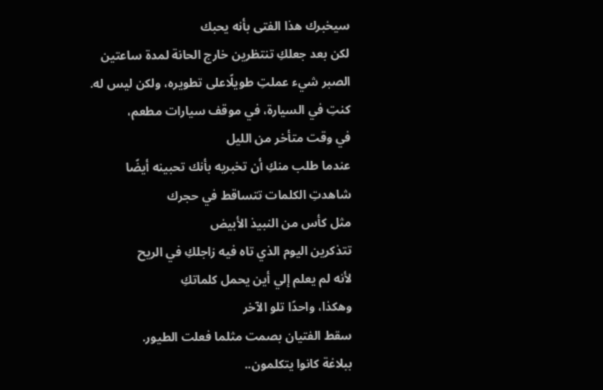سيخبرك هذا الفتى بأنه يحبك
لكن بعد جعلكِ تنتظرين خارج الحانة لمدة ساعتين
الصبر شيء عملتِ طويلًاعلى تطويره، ولكن ليس له.
كنتِ في السيارة، في موقف سيارات مطعم،
في وقت متأخر من الليل
عندما طلب منكِ أن تخبريه بأنك تحبينه أيضًا
شاهدتِ الكلمات تتساقط في حجرك
مثل كأس من النبيذ الأبيض
تتذكرين اليوم الذي تاه فيه زاجلكِ في الريح
لأنه لم يعلم إلي أين يحمل كلماتكِ
وهكذا، واحدًا تلو الآخر
سقط الفتيان بصمت مثلما فعلت الطيور.
ببلاغة كانوا يتكلمون..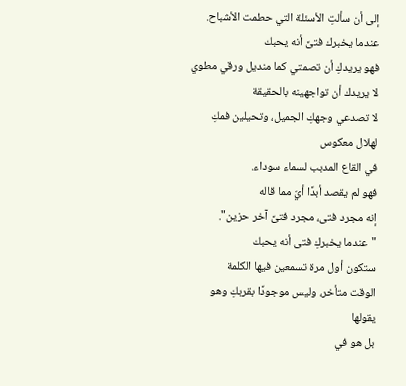إلى أن سألتِ الأسئلة التي حطمت الأشباح.
عندما يخبرك فتىً أنه يحبك
فهو يريدكِ أن تصمتي كما منديل ورقي مطوي
لا يريدك أن تواجهينه بالحقيقة
لا تصدعي وجهكِ الجميل، وتحيلين فمكِ لهلال معكوس
في القاع المدبب لسماء سوداء.
فهو لم يقصد أبدًا أيّ مما قاله
إنه مجرد فتى، مجرد فتىً آخر حزين".
"عندما يخبركِ فتى أنه يحبك
ستكون أول مرة تسمعين فيها الكلمة
الوقت متأخر، وليس موجودًا بقربكِ وهو يقولها
بل هو في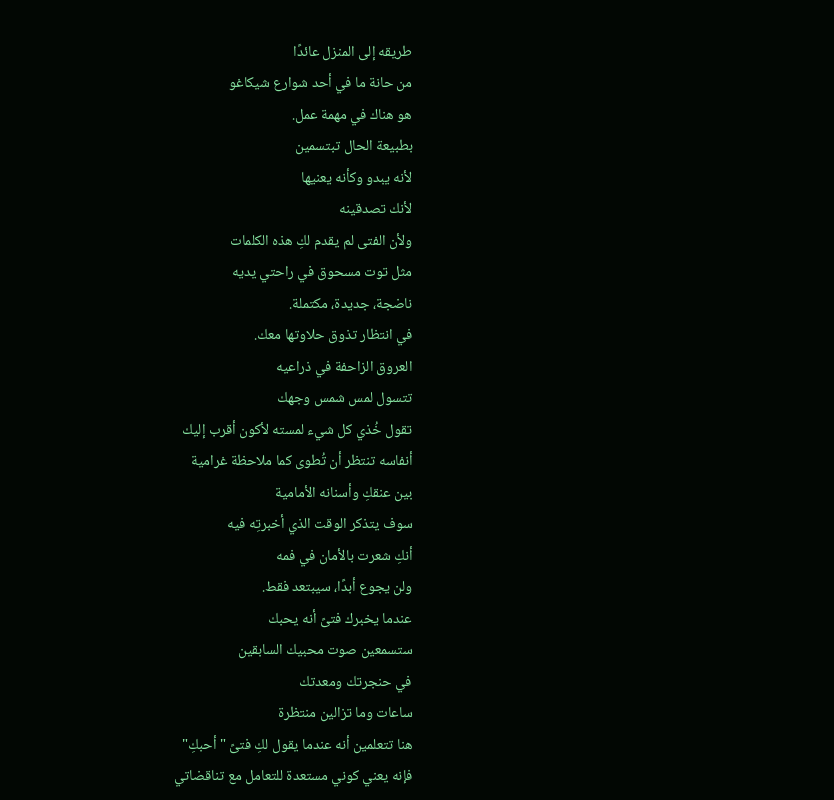طريقه إلى المنزل عائدًا
من حانة ما في أحد شوارع شيكاغو
هو هناك في مهمة عمل.
بطبيعة الحال تبتسمين
لأنه يبدو وكأنه يعنيها
لأنك تصدقينه
ولأن الفتى لم يقدم لكِ هذه الكلمات
مثل توت مسحوق في راحتي يديه
ناضجة، جديدة، مكتملة.
في انتظار تذوق حلاوتها معك.
العروق الزاحفة في ذراعيه
تتسول لمس شمس وجهك
تقول خُذي كل شيء لمسته لأكون أقرب إليك
أنفاسه تنتظر أن تُطوى كما ملاحظة غرامية
بين عنقكِ وأسنانه الأمامية
سوف يتذكر الوقت الذي أخبرتِه فيه
أنكِ شعرت بالأمان في فمه
ولن يجوع أبدًا، سيبتعد فقط.
عندما يخبرك فتىً أنه يحبك
ستسمعين صوت محبيك السابقين
في حنجرتك ومعدتك
ساعات وما تزالين منتظرة
هنا تتعلمين أنه عندما يقول لكِ فتىً "أحبكِ"
فإنه يعني كوني مستعدة للتعامل مع تناقضاتي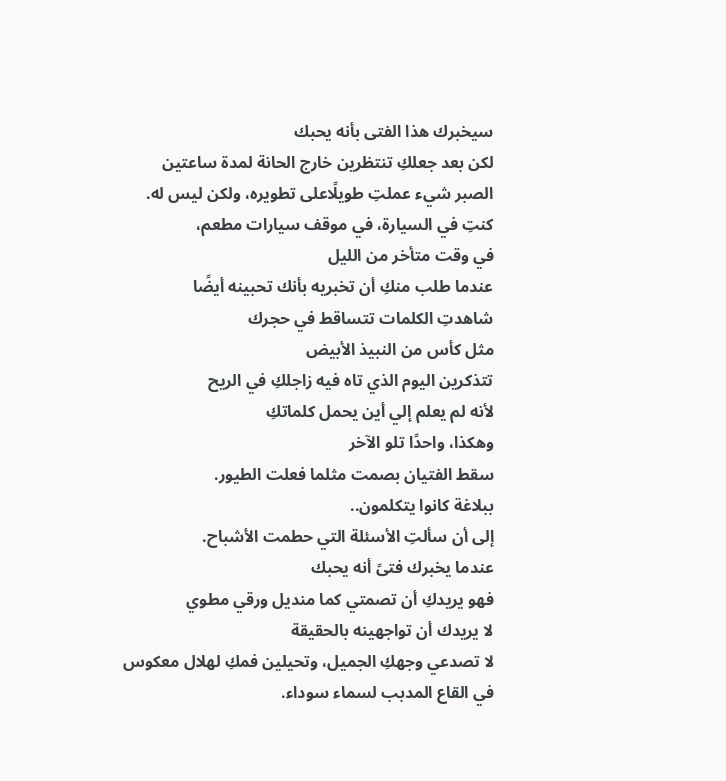سيخبرك هذا الفتى بأنه يحبك
لكن بعد جعلكِ تنتظرين خارج الحانة لمدة ساعتين
الصبر شيء عملتِ طويلًاعلى تطويره، ولكن ليس له.
كنتِ في السيارة، في موقف سيارات مطعم،
في وقت متأخر من الليل
عندما طلب منكِ أن تخبريه بأنك تحبينه أيضًا
شاهدتِ الكلمات تتساقط في حجرك
مثل كأس من النبيذ الأبيض
تتذكرين اليوم الذي تاه فيه زاجلكِ في الريح
لأنه لم يعلم إلي أين يحمل كلماتكِ
وهكذا، واحدًا تلو الآخر
سقط الفتيان بصمت مثلما فعلت الطيور.
ببلاغة كانوا يتكلمون..
إلى أن سألتِ الأسئلة التي حطمت الأشباح.
عندما يخبرك فتىً أنه يحبك
فهو يريدكِ أن تصمتي كما منديل ورقي مطوي
لا يريدك أن تواجهينه بالحقيقة
لا تصدعي وجهكِ الجميل، وتحيلين فمكِ لهلال معكوس
في القاع المدبب لسماء سوداء.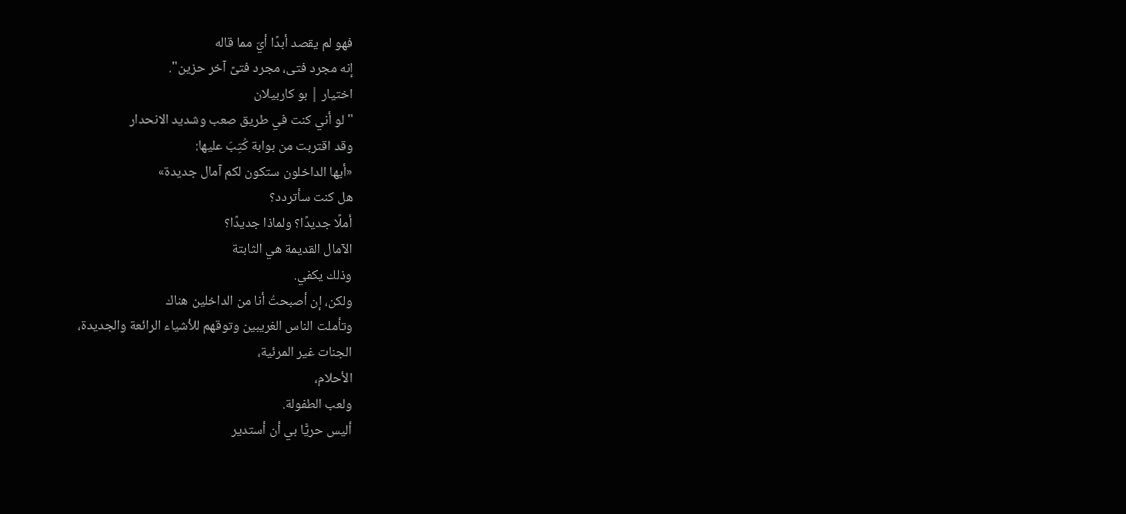فهو لم يقصد أبدًا أيّ مما قاله
إنه مجرد فتى، مجرد فتىً آخر حزين".
اختيار | بو كاربيلان
"لو أني كنت في طريق صعب وشديد الانحدار
وقد اقتربت من بوابة كُتِبَ عليها:
«أيها الداخلون ستكون لكم آمال جديدة»
هل كنت سأتردد؟
أملًا جديدًا؟ ولماذا جديدًا؟
الآمال القديمة هي الثابتة
وذلك يكفي.
ولكن، إن أصبحتُ أنا من الداخلين هناك
وتأملت الناس الغريبين وتوقهم للأشياء الرائعة والجديدة،
الجنات غير المرئية،
الأحلام،
ولعب الطفولة.
أليس حريًّا بي أن أستدير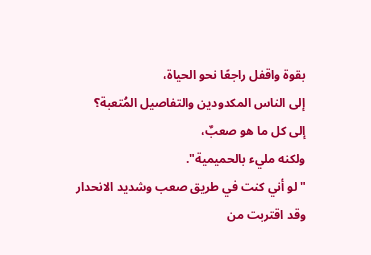بقوة واقفل راجعًا نحو الحياة،
إلى الناس المكدودين والتفاصيل المُتعبة؟
إلى كل ما هو صعبٌ،
ولكنه مليء بالحميمية".
"لو أني كنت في طريق صعب وشديد الانحدار
وقد اقتربت من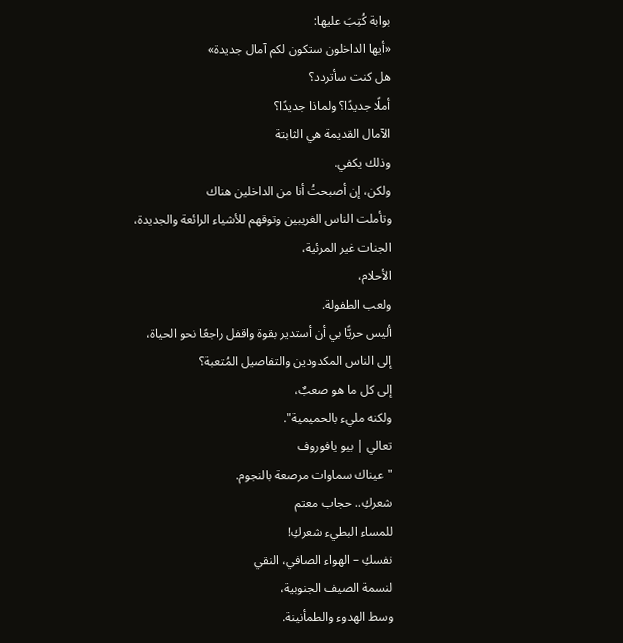بوابة كُتِبَ عليها:
«أيها الداخلون ستكون لكم آمال جديدة»
هل كنت سأتردد؟
أملًا جديدًا؟ ولماذا جديدًا؟
الآمال القديمة هي الثابتة
وذلك يكفي.
ولكن، إن أصبحتُ أنا من الداخلين هناك
وتأملت الناس الغريبين وتوقهم للأشياء الرائعة والجديدة،
الجنات غير المرئية،
الأحلام،
ولعب الطفولة.
أليس حريًّا بي أن أستدير بقوة واقفل راجعًا نحو الحياة،
إلى الناس المكدودين والتفاصيل المُتعبة؟
إلى كل ما هو صعبٌ،
ولكنه مليء بالحميمية".
تعالي | بيو يافوروف
"عيناك سماوات مرصعة بالنجوم.
شعركِ.. حجاب معتم
للمساء البطيء شعركِ!
نفسكِ – الهواء الصافي، النقي
لنسمة الصيف الجنوبية،
وسط الهدوء والطمأنينة.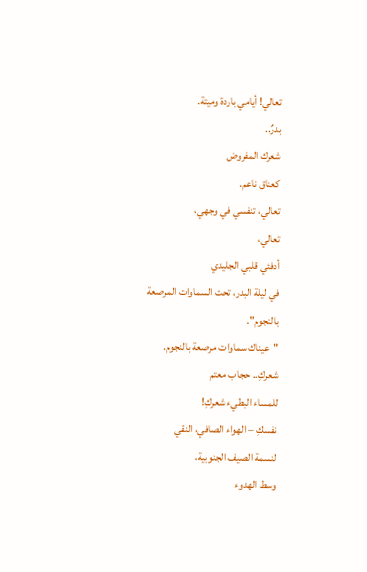تعالي! أيامي باردة وميتة.
بدرٌ..
شعرك المفروض
كعناق ناعم.
تعالي، تنفسي في وجهي،
تعالي،
أدفئي قلبي الجليدي
في ليلة البدر، تحت السماوات المرصعة
بالنجوم".
"عيناك سماوات مرصعة بالنجوم.
شعركِ.. حجاب معتم
للمساء البطيء شعركِ!
نفسكِ – الهواء الصافي، النقي
لنسمة الصيف الجنوبية،
وسط الهدوء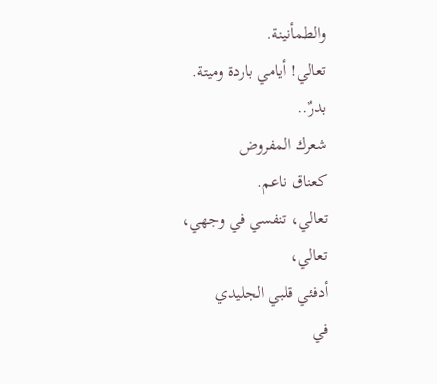والطمأنينة.
تعالي! أيامي باردة وميتة.
بدرٌ..
شعرك المفروض
كعناق ناعم.
تعالي، تنفسي في وجهي،
تعالي،
أدفئي قلبي الجليدي
في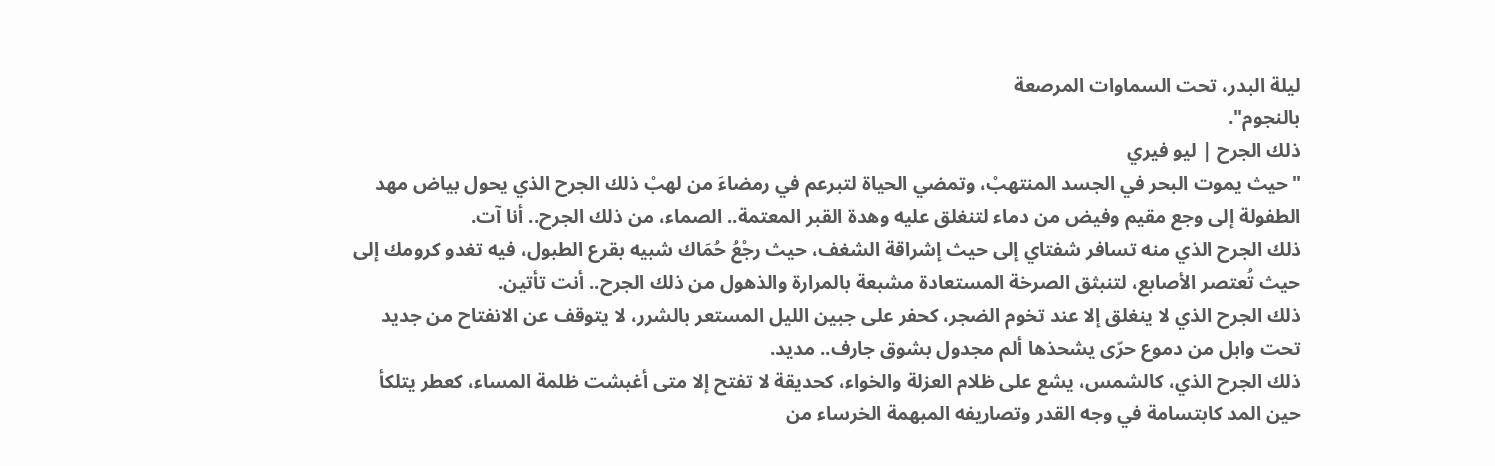ليلة البدر، تحت السماوات المرصعة
بالنجوم".
ذلك الجرح | ليو فيري
"حيث يموت البحر في الجسد المنتهبْ، وتمضي الحياة لتبرعم في رمضاءَ من لهبْ ذلك الجرح الذي يحول بياض مهد الطفولة إلى وجع مقيم وفيض من دماء لتنغلق عليه وهدة القبر المعتمة.. الصماء، من ذلك الجرح.. أنا آت.
ذلك الجرح الذي منه تسافر شفتاي إلى حيث إشراقة الشغف، حيث رجْعُ حُمَاك شبيه بقرع الطبول، فيه تغدو كرومك إلى حيث تُعتصر الأصابع، لتنبثق الصرخة المستعادة مشبعة بالمرارة والذهول من ذلك الجرح.. أنت تأتين.
ذلك الجرح الذي لا ينغلق إلا عند تخوم الضجر، كحفر على جبين الليل المستعر بالشرر، لا يتوقف عن الانفتاح من جديد تحت وابل من دموع حرّى يشحذها ألم مجدول بشوق جارف.. مديد.
ذلك الجرح الذي، كالشمس، يشع على ظلام العزلة والخواء، كحديقة لا تفتح إلا متى أغبشت ظلمة المساء، كعطر يتلكأ حين المد كابتسامة في وجه القدر وتصاريفه المبهمة الخرساء من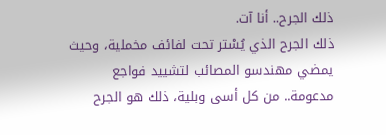ذلك الجرح.. أنا آت.
ذلك الجرح الذي يُسْتر تحت لفائف مخملية، وحيث يمضي مهندسو المصائب لتشييد فواجع مدعومة.. من كل أسى وبلية، ذلك هو الجرح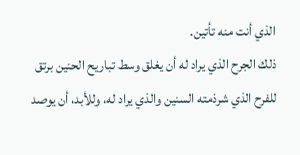الذي أنت منه تأتين.
ذلك الجرح الذي يراد له أن يغلق وسط تباريح الحنين برتق للفرح الذي شرذمته السنين والذي يراد له، وللأبد، أن يوصد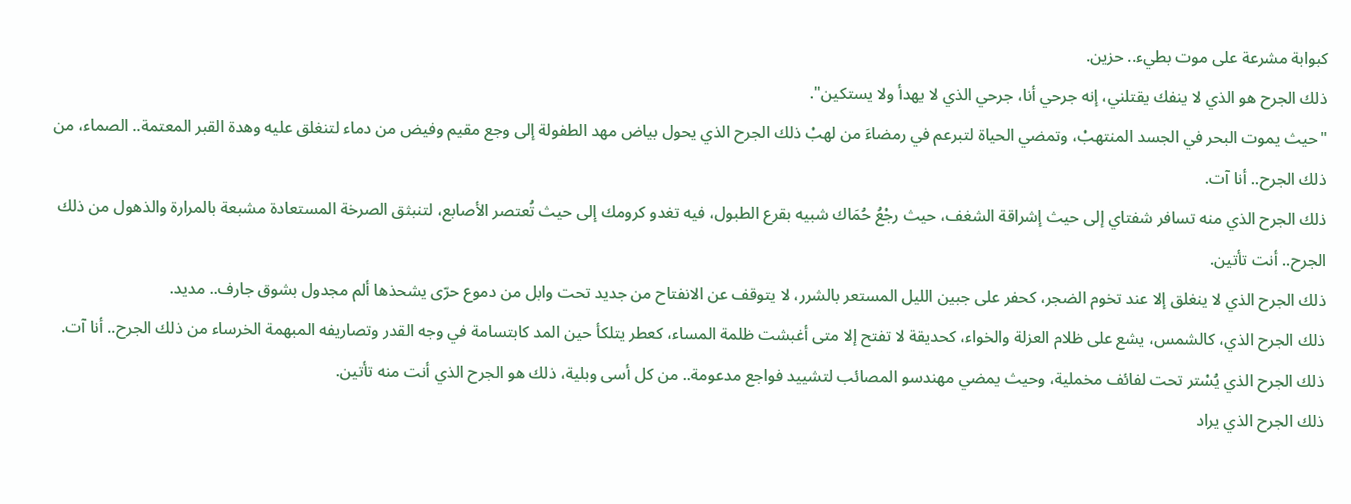كبوابة مشرعة على موت بطيء.. حزين.
ذلك الجرح هو الذي لا ينفك يقتلني، إنه جرحي أنا، جرحي الذي لا يهدأ ولا يستكين".
"حيث يموت البحر في الجسد المنتهبْ، وتمضي الحياة لتبرعم في رمضاءَ من لهبْ ذلك الجرح الذي يحول بياض مهد الطفولة إلى وجع مقيم وفيض من دماء لتنغلق عليه وهدة القبر المعتمة.. الصماء، من ذلك الجرح.. أنا آت.
ذلك الجرح الذي منه تسافر شفتاي إلى حيث إشراقة الشغف، حيث رجْعُ حُمَاك شبيه بقرع الطبول، فيه تغدو كرومك إلى حيث تُعتصر الأصابع، لتنبثق الصرخة المستعادة مشبعة بالمرارة والذهول من ذلك الجرح.. أنت تأتين.
ذلك الجرح الذي لا ينغلق إلا عند تخوم الضجر، كحفر على جبين الليل المستعر بالشرر، لا يتوقف عن الانفتاح من جديد تحت وابل من دموع حرّى يشحذها ألم مجدول بشوق جارف.. مديد.
ذلك الجرح الذي، كالشمس، يشع على ظلام العزلة والخواء، كحديقة لا تفتح إلا متى أغبشت ظلمة المساء، كعطر يتلكأ حين المد كابتسامة في وجه القدر وتصاريفه المبهمة الخرساء من ذلك الجرح.. أنا آت.
ذلك الجرح الذي يُسْتر تحت لفائف مخملية، وحيث يمضي مهندسو المصائب لتشييد فواجع مدعومة.. من كل أسى وبلية، ذلك هو الجرح الذي أنت منه تأتين.
ذلك الجرح الذي يراد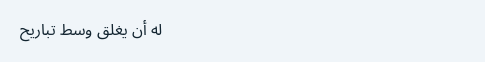له أن يغلق وسط تباريح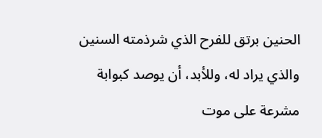الحنين برتق للفرح الذي شرذمته السنين والذي يراد له، وللأبد، أن يوصد كبوابة مشرعة على موت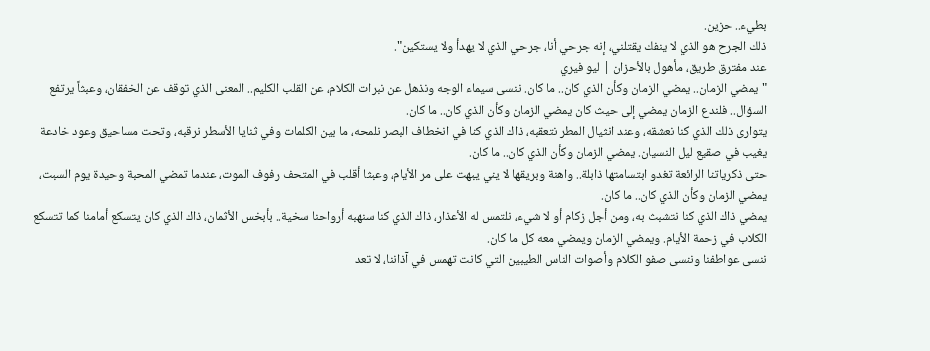بطيء.. حزين.
ذلك الجرح هو الذي لا ينفك يقتلني، إنه جرحي أنا، جرحي الذي لا يهدأ ولا يستكين".
عند مفترق طريق، مأهول بالأحزان | ليو فيري
"يمضي الزمان.. يمضي الزمان وكأن الذي كان.. ما كان. ننسى سيماء الوجه ونذهل عن نبرات الكلام، عن القلب الكليم.. المعنى الذي توقف عن الخفقان، وعبثاً يرتفع السؤال.. فلندع الزمان يمضي إلى حيث كان يمضي الزمان وكأن الذي كان.. ما كان.
يتوارى ذلك الذي كنا نعشقه، وعند انثيال المطر نتعقبه، ذاك الذي كنا في انخطاف البصر نلمحه، ما بين الكلمات وفي ثنايا الأسطر نرقبه، وتحت مساحيق وعود خادعة يغيب في صقيع ليل النسيان. يمضي الزمان وكأن الذي كان.. ما كان.
حتى ذكرياتنا الرائعة تغدو ابتسامتها ذابلة.. واهنة وبريقها لا يني يبهت على مر الأيام، وعبثا أقلب في المتحف رفوف الموت، عندما تمضي المحبة وحيدة يوم السبت، يمضي الزمان وكأن الذي كان.. ما كان.
يمضي ذاك الذي كنا نتشبث به، ومن أجل زكام أو لا شيء، نلتمس له الأعذار، ذاك الذي كنا سنهبه أرواحنا سخية.. بأبخس الأثمان، ذاك الذي كان يتسكع أمامنا كما تتسكع الكلاب في زحمة الأيام. ويمضي الزمان ويمضي معه كل ما كان.
ننسى عواطفنا وننسى صفو الكلام وأصوات الناس الطيبين التي كانت تهمس في آذاننا، لا تعد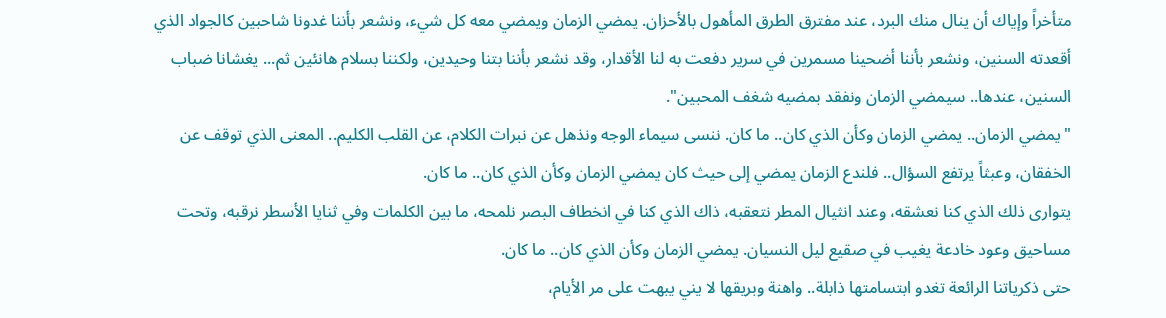متأخراً وإياك أن ينال منك البرد، عند مفترق الطرق المأهول بالأحزان. يمضي الزمان ويمضي معه كل شيء، ونشعر بأننا غدونا شاحبين كالجواد الذي أقعدته السنين، ونشعر بأننا أضحينا مسمرين في سرير دفعت به لنا الأقدار، وقد نشعر بأننا بتنا وحيدين، ولكننا بسلام هانئين ثم... يغشانا ضباب السنين، عندها.. سيمضي الزمان ونفقد بمضيه شغف المحبين".
"يمضي الزمان.. يمضي الزمان وكأن الذي كان.. ما كان. ننسى سيماء الوجه ونذهل عن نبرات الكلام، عن القلب الكليم.. المعنى الذي توقف عن الخفقان، وعبثاً يرتفع السؤال.. فلندع الزمان يمضي إلى حيث كان يمضي الزمان وكأن الذي كان.. ما كان.
يتوارى ذلك الذي كنا نعشقه، وعند انثيال المطر نتعقبه، ذاك الذي كنا في انخطاف البصر نلمحه، ما بين الكلمات وفي ثنايا الأسطر نرقبه، وتحت مساحيق وعود خادعة يغيب في صقيع ليل النسيان. يمضي الزمان وكأن الذي كان.. ما كان.
حتى ذكرياتنا الرائعة تغدو ابتسامتها ذابلة.. واهنة وبريقها لا يني يبهت على مر الأيام،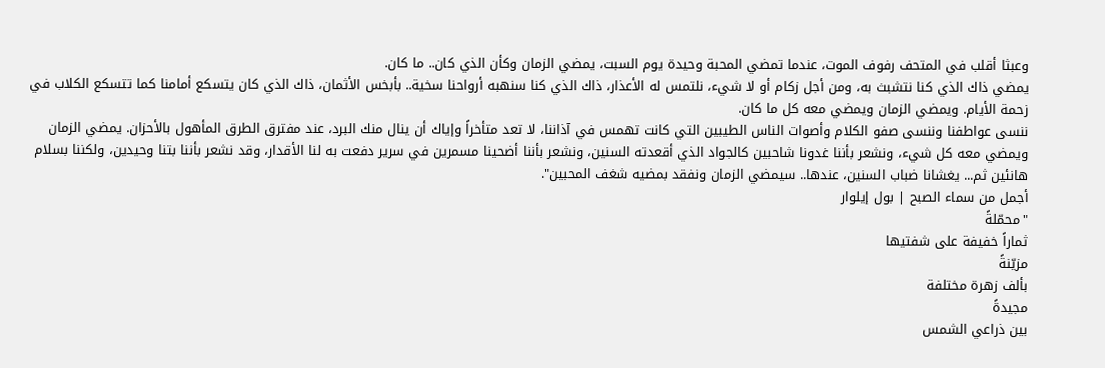وعبثا أقلب في المتحف رفوف الموت، عندما تمضي المحبة وحيدة يوم السبت، يمضي الزمان وكأن الذي كان.. ما كان.
يمضي ذاك الذي كنا نتشبث به، ومن أجل زكام أو لا شيء، نلتمس له الأعذار، ذاك الذي كنا سنهبه أرواحنا سخية.. بأبخس الأثمان، ذاك الذي كان يتسكع أمامنا كما تتسكع الكلاب في زحمة الأيام. ويمضي الزمان ويمضي معه كل ما كان.
ننسى عواطفنا وننسى صفو الكلام وأصوات الناس الطيبين التي كانت تهمس في آذاننا، لا تعد متأخراً وإياك أن ينال منك البرد، عند مفترق الطرق المأهول بالأحزان. يمضي الزمان ويمضي معه كل شيء، ونشعر بأننا غدونا شاحبين كالجواد الذي أقعدته السنين، ونشعر بأننا أضحينا مسمرين في سرير دفعت به لنا الأقدار، وقد نشعر بأننا بتنا وحيدين، ولكننا بسلام هانئين ثم... يغشانا ضباب السنين، عندها.. سيمضي الزمان ونفقد بمضيه شغف المحبين".
أجمل من سماء الصبح | بول إيلوار
"محمّلةً
ثماراً خفيفة على شفتيها
مزيّنةً
بألف زهرة مختلفة
مجيدةً
بين ذراعي الشمس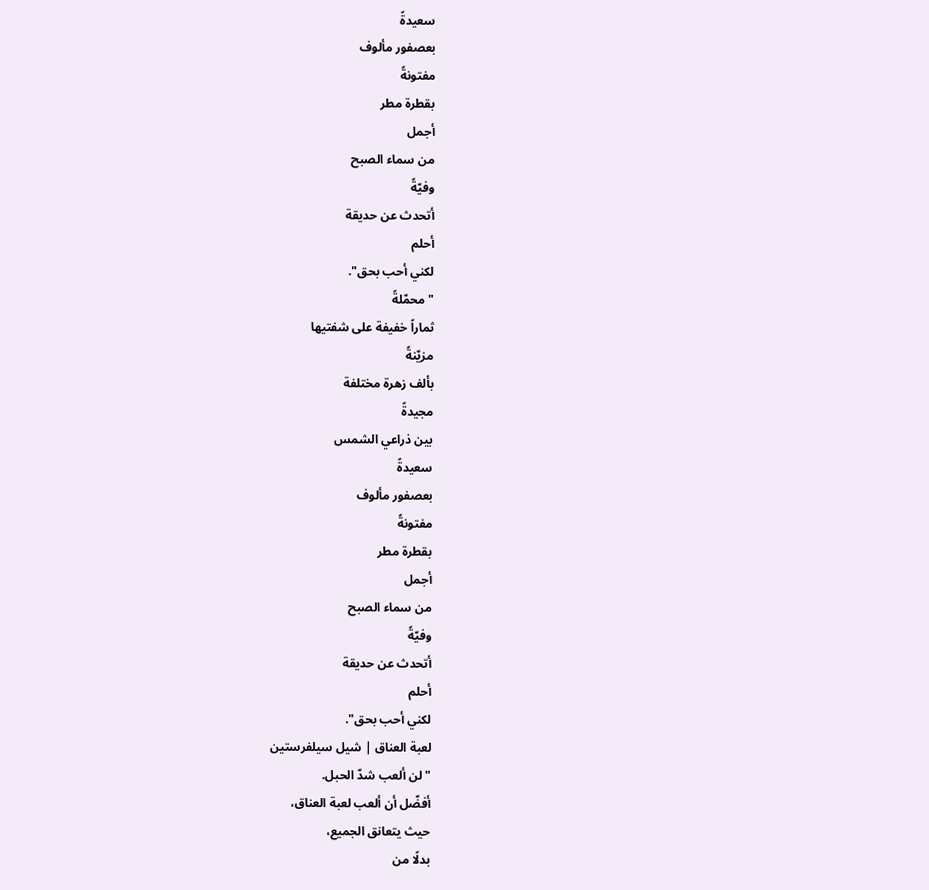سعيدةً
بعصفور مألوف
مفتونةً
بقطرة مطر
أجمل
من سماء الصبح
وفيّةً
أتحدث عن حديقة
أحلم
لكني أحب بحق".
"محمّلةً
ثماراً خفيفة على شفتيها
مزيّنةً
بألف زهرة مختلفة
مجيدةً
بين ذراعي الشمس
سعيدةً
بعصفور مألوف
مفتونةً
بقطرة مطر
أجمل
من سماء الصبح
وفيّةً
أتحدث عن حديقة
أحلم
لكني أحب بحق".
لعبة العناق | شيل سيلفرستين
"لن ألعب شدّ الحبل.
أفضّل أن ألعب لعبة العناق،
حيث يتعانق الجميع،
بدلًا من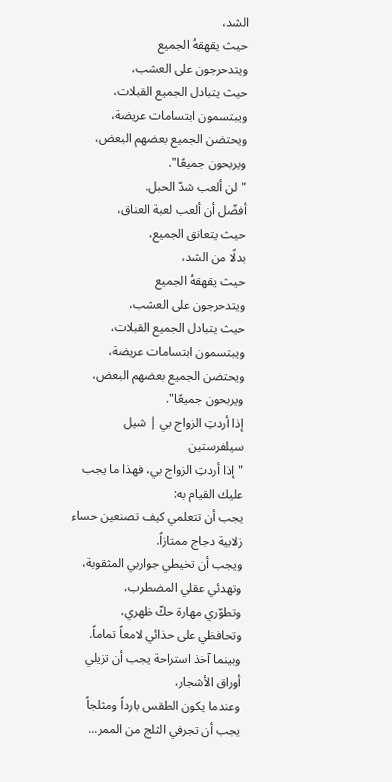الشد،
حيث يقهقهُ الجميع
ويتدحرجون على العشب،
حيث يتبادل الجميع القبلات،
ويبتسمون ابتسامات عريضة،
ويحتضن الجميع بعضهم البعض،
ويربحون جميعًا".
"لن ألعب شدّ الحبل.
أفضّل أن ألعب لعبة العناق،
حيث يتعانق الجميع،
بدلًا من الشد،
حيث يقهقهُ الجميع
ويتدحرجون على العشب،
حيث يتبادل الجميع القبلات،
ويبتسمون ابتسامات عريضة،
ويحتضن الجميع بعضهم البعض،
ويربحون جميعًا".
إذا أردتِ الزواج بي | شيل سيلفرستين
"إذا أردتِ الزواج بي، فهذا ما يجب عليك القيام به:
يجب أن تتعلمي كيف تصنعين حساء زلابية دجاج ممتازاً.
ويجب أن تخيطي جواربي المثقوبة،
وتهدئي عقلي المضطرب،
وتطوّري مهارة حكّ ظهري،
وتحافظي على حذائي لامعاً تماماً.
وبينما آخذ استراحة يجب أن تزيلي أوراق الأشجار،
وعندما يكون الطقس بارداً ومثلجاً
يجب أن تجرفي الثلج من الممر...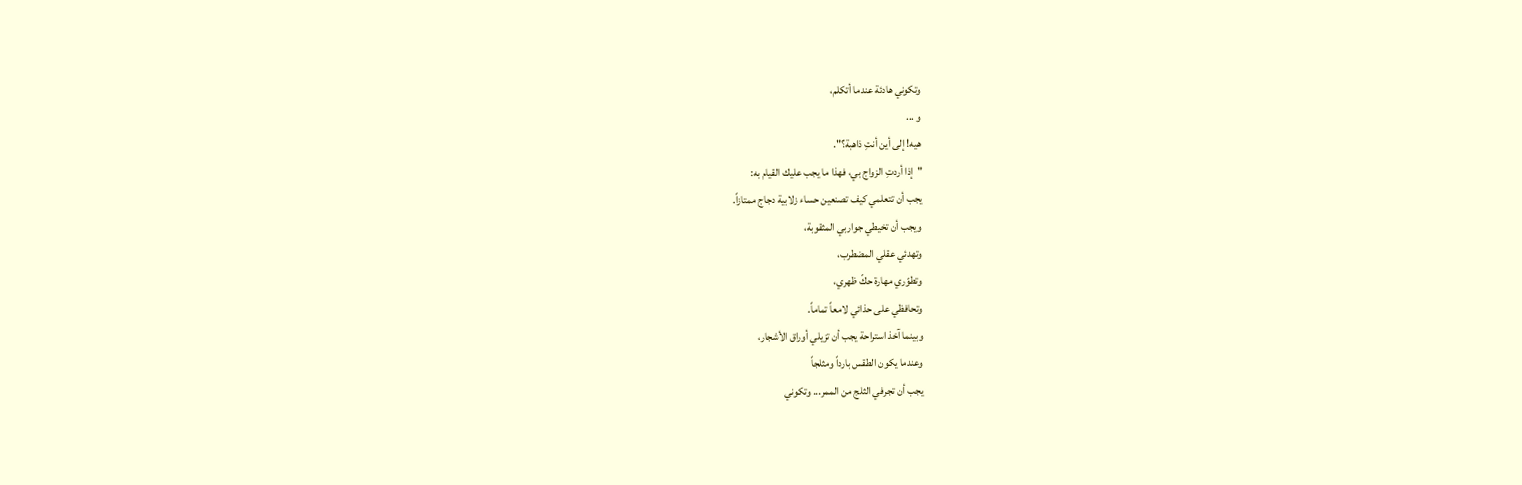وتكوني هادئة عندما أتكلم،
و ...
هيه! إلى أين أنتِ ذاهبة؟".
"إذا أردتِ الزواج بي، فهذا ما يجب عليك القيام به:
يجب أن تتعلمي كيف تصنعين حساء زلابية دجاج ممتازاً.
ويجب أن تخيطي جواربي المثقوبة،
وتهدئي عقلي المضطرب،
وتطوّري مهارة حكّ ظهري،
وتحافظي على حذائي لامعاً تماماً.
وبينما آخذ استراحة يجب أن تزيلي أوراق الأشجار،
وعندما يكون الطقس بارداً ومثلجاً
يجب أن تجرفي الثلج من الممر... وتكوني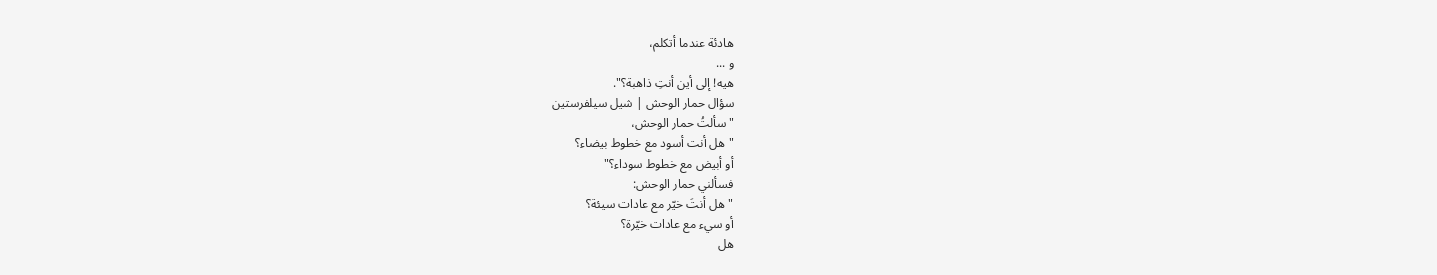هادئة عندما أتكلم،
و ...
هيه! إلى أين أنتِ ذاهبة؟".
سؤال حمار الوحش | شيل سيلفرستين
"سألتُ حمار الوحش،
"هل أنت أسود مع خطوط بيضاء؟
أو أبيض مع خطوط سوداء؟"
فسألني حمار الوحش:
"هل أنتَ خيّر مع عادات سيئة؟
أو سيء مع عادات خيّرة؟
هل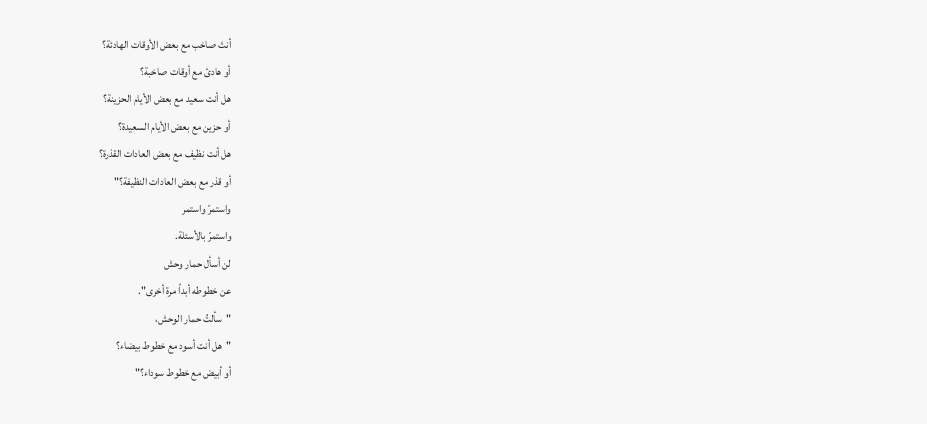أنتَ صاخب مع بعض الأوقات الهادئة؟
أو هادئ مع أوقات صاخبة؟
هل أنت سعيد مع بعض الأيام الحزينة؟
أو حزين مع بعض الأيام السعيدة؟
هل أنت نظيف مع بعض العادات القذرة؟
أو قذر مع بعض العادات النظيفة؟"
واستمرّ واستمر
واستمرّ بالأسئلة.
لن أسأل حمار وحش
عن خطوطه أبداً مرة أخرى".
"سألتُ حمار الوحش،
"هل أنت أسود مع خطوط بيضاء؟
أو أبيض مع خطوط سوداء؟"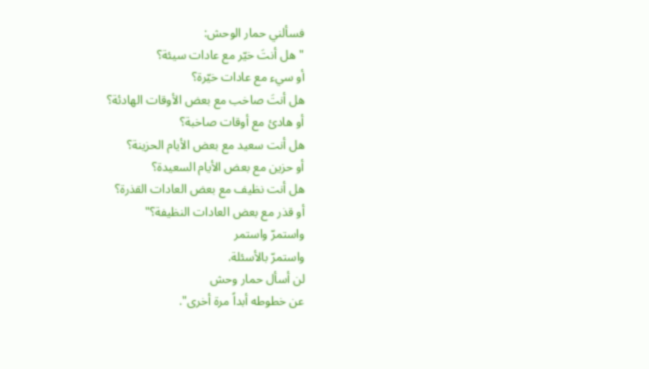فسألني حمار الوحش:
"هل أنتَ خيّر مع عادات سيئة؟
أو سيء مع عادات خيّرة؟
هل أنتَ صاخب مع بعض الأوقات الهادئة؟
أو هادئ مع أوقات صاخبة؟
هل أنت سعيد مع بعض الأيام الحزينة؟
أو حزين مع بعض الأيام السعيدة؟
هل أنت نظيف مع بعض العادات القذرة؟
أو قذر مع بعض العادات النظيفة؟"
واستمرّ واستمر
واستمرّ بالأسئلة.
لن أسأل حمار وحش
عن خطوطه أبداً مرة أخرى".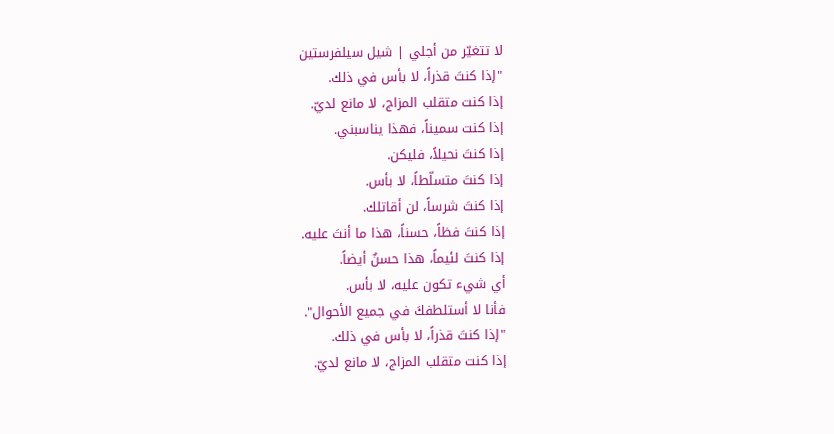لا تتغيّر من أجلي | شيل سيلفرستين
"إذا كنتَ قذراً، لا بأس في ذلك.
إذا كنت متقلب المزاج، لا مانع لديّ.
إذا كنت سميناً، فهذا يناسبني.
إذا كنتَ نحيلاً، فليكن.
إذا كنتَ متسلّطاً، لا بأس.
إذا كنتَ شرساً، لن أقاتلك.
إذا كنتَ فظاً، حسناً، هذا ما أنتَ عليه.
إذا كنتَ لئيماً، هذا حسنٌ أيضاً.
أي شيء تكون عليه، لا بأس.
فأنا لا أستلطفكَ في جميع الأحوال".
"إذا كنتَ قذراً، لا بأس في ذلك.
إذا كنت متقلب المزاج، لا مانع لديّ.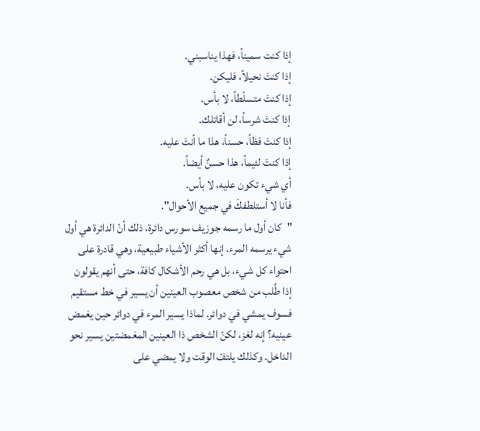إذا كنت سميناً، فهذا يناسبني.
إذا كنتَ نحيلاً، فليكن.
إذا كنتَ متسلّطاً، لا بأس.
إذا كنتَ شرساً، لن أقاتلك.
إذا كنتَ فظاً، حسناً، هذا ما أنتَ عليه.
إذا كنتَ لئيماً، هذا حسنٌ أيضاً.
أي شيء تكون عليه، لا بأس.
فأنا لا أستلطفكَ في جميع الأحوال".
"كان أول ما رسمه جوزيف سورس دائرة، ذلك أنّ الدائرة هي أول شيء يرسمه المرء. إنها أكثر الأشياء طبيعية، وهي قادرة على احتواء كل شيء، بل هي رحم الأشكال كافة، حتى أنهم يقولون إذا طُلب من شخص معصوب العينين أن يسير في خط مستقيم فسوف يمشي في دوائر. لماذا يسير المرء في دوائر حين يغمض عينيه؟ إنه لغز، لكنّ الشخص ذا العينين المغمضتين يسير نحو الداخل. وكذلك يلتفّ الوقت ولا يمضي على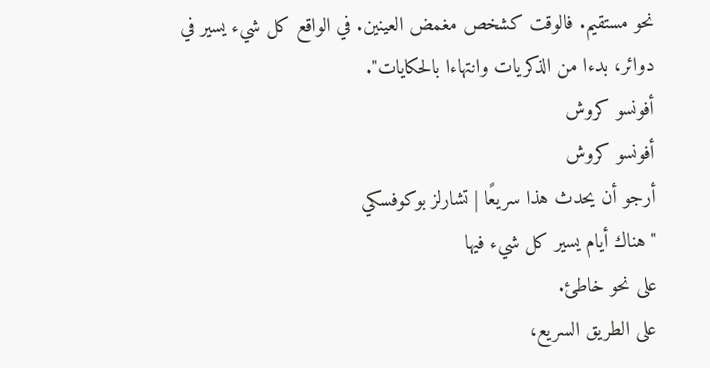نحو مستقيم. فالوقت كشخص مغمض العينين. في الواقع كل شيء يسير في دوائر، بدءا من الذكريات وانتهاءا بالحكايات".
أفونسو كروش
أفونسو كروش
أرجو أن يحدث هذا سريعًا | تشارلز بوكوفسكي
"هناك أيام يسير كل شيء فيها
على نحو خاطئ.
على الطريق السريع،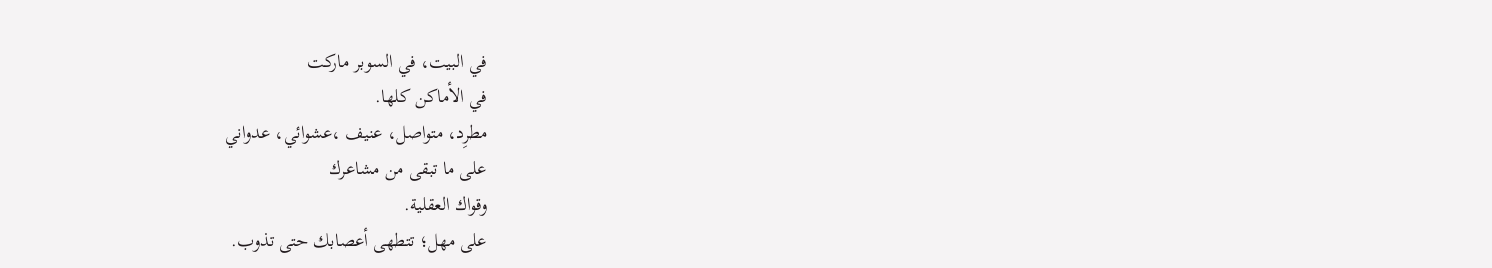في البيت، في السوبر ماركت
في الأماكن كلها.
مطرِد، متواصل، عنيف ،عشوائي، عدواني
على ما تبقى من مشاعرك
وقواك العقلية.
على مهل؛ تتطهى أعصابك حتى تذوب.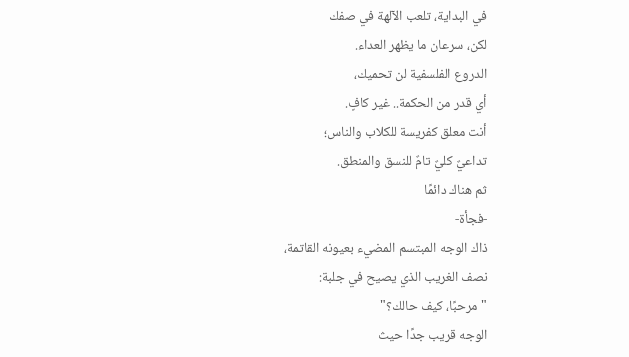في البداية، تلعب الآلهة في صفك
لكن، سرعان ما يظهر العداء.
الدروع الفلسفية لن تحميك،
أي قدر من الحكمة.. غير كافٍ.
أنت معلق كفريسة للكلاب والناس؛
تداعيٌ كليٌ تامٌ للنسق والمنطق.
ثم هناك دائمًا
-فجأة-
ذاك الوجه المبتسم المضيء بعيونه القاتمة،
نصف الغريب الذي يصيح في جلبة:
"مرحبًا، كيف حالك؟"
الوجه قريب جدًا حيث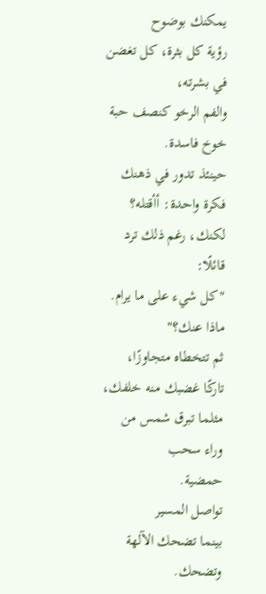يمكنك بوضوح
رؤية كل بثرة، كل تغضن في بشرته،
والفم الرخو كنصف حبة خوخ فاسدة.
حينئذ تدور في ذهنك
فكرة واحدة: أأقتله؟
لكنك، رغم ذلك ترد قائلًا:
"كل شيء على ما يرام. ماذا عنك؟"
ثم تتخطاه متجاوزًا،
تاركًا غضبك منه خلفك،
مثلما تبرق شمس من وراء سحب
حمضية.
تواصل المسير
بينما تضحك الآلهة وتضحك.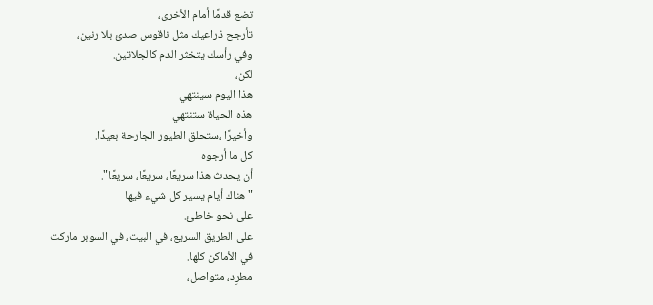تضع قدمًا أمام الأخرى،
تأرجح ذراعيك مثل ناقوس صدئ بلا رنين،
وفي رأسك يتخثر الدم كالجلاتين.
لكن،
هذا اليوم سينتهي
هذه الحياة ستنتهي
وأخيرًا ،ستحلق الطيور الجارحة بعيدًا.
كل ما أرجوه
أن يحدث هذا سريعًا، سريعًا، سريعًا".
"هناك أيام يسير كل شيء فيها
على نحو خاطئ.
على الطريق السريع، في البيت، في السوبر ماركت
في الأماكن كلها.
مطرِد، متواصل،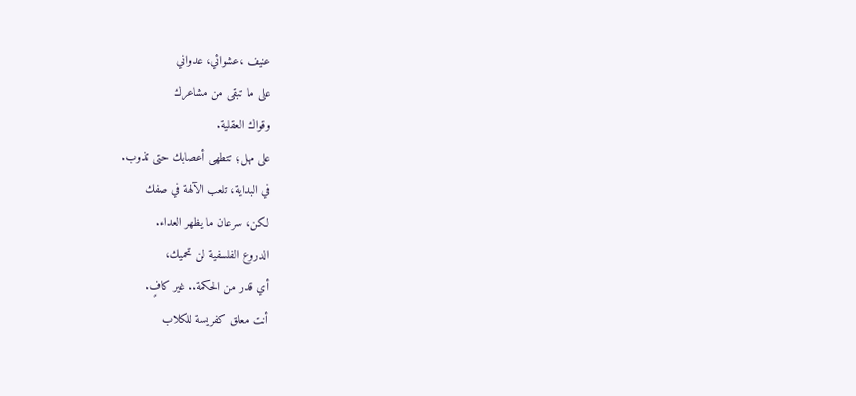عنيف ،عشوائي، عدواني
على ما تبقى من مشاعرك
وقواك العقلية.
على مهل؛ تتطهى أعصابك حتى تذوب.
في البداية، تلعب الآلهة في صفك
لكن، سرعان ما يظهر العداء.
الدروع الفلسفية لن تحميك،
أي قدر من الحكمة.. غير كافٍ.
أنت معلق كفريسة للكلاب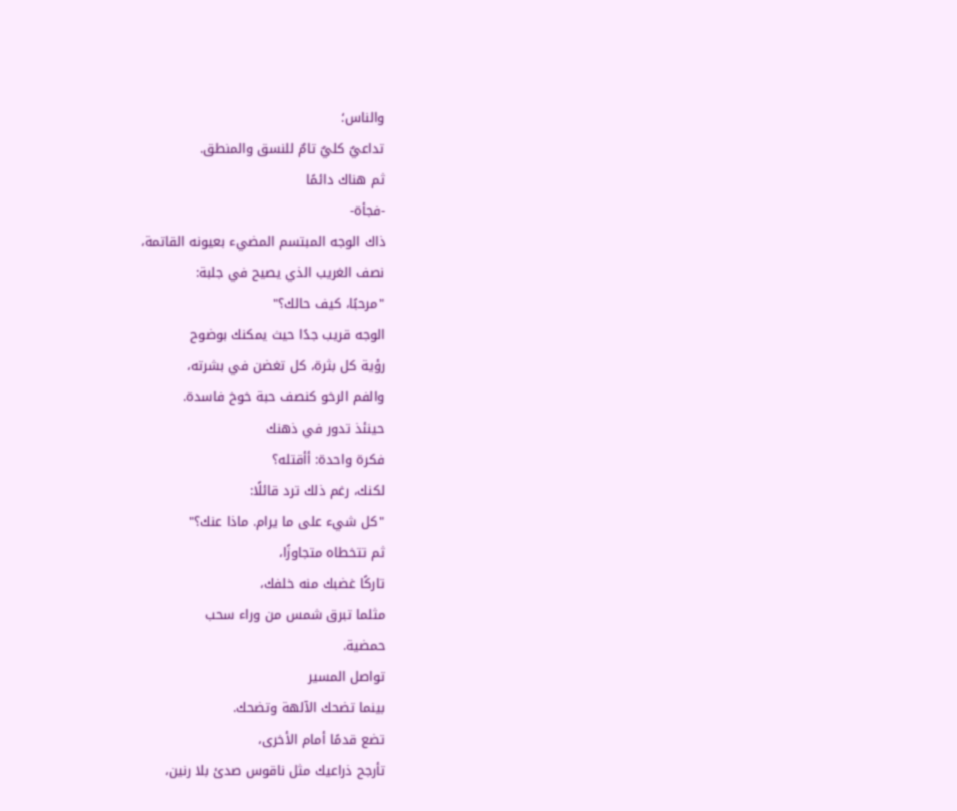والناس؛
تداعيٌ كليٌ تامٌ للنسق والمنطق.
ثم هناك دائمًا
-فجأة-
ذاك الوجه المبتسم المضيء بعيونه القاتمة،
نصف الغريب الذي يصيح في جلبة:
"مرحبًا، كيف حالك؟"
الوجه قريب جدًا حيث يمكنك بوضوح
رؤية كل بثرة، كل تغضن في بشرته،
والفم الرخو كنصف حبة خوخ فاسدة.
حينئذ تدور في ذهنك
فكرة واحدة: أأقتله؟
لكنك، رغم ذلك ترد قائلًا:
"كل شيء على ما يرام. ماذا عنك؟"
ثم تتخطاه متجاوزًا،
تاركًا غضبك منه خلفك،
مثلما تبرق شمس من وراء سحب
حمضية.
تواصل المسير
بينما تضحك الآلهة وتضحك.
تضع قدمًا أمام الأخرى،
تأرجح ذراعيك مثل ناقوس صدئ بلا رنين،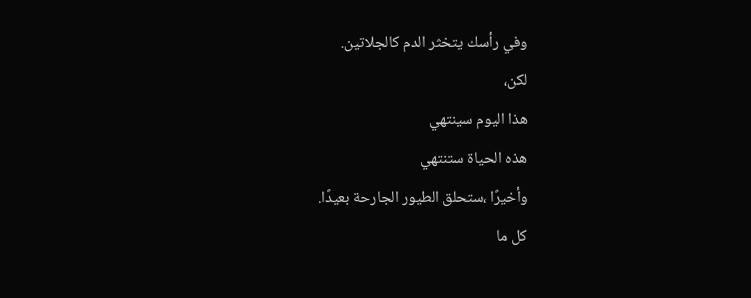وفي رأسك يتخثر الدم كالجلاتين.
لكن،
هذا اليوم سينتهي
هذه الحياة ستنتهي
وأخيرًا ،ستحلق الطيور الجارحة بعيدًا.
كل ما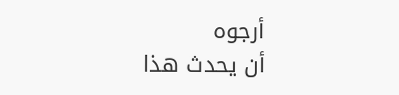أرجوه
أن يحدث هذا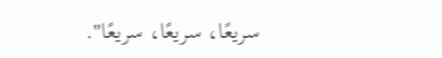سريعًا، سريعًا، سريعًا".